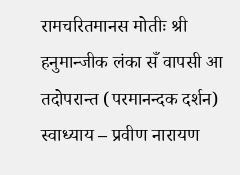रामचरितमानस मोतीः श्री हनुमान्जीक लंका सँ वापसी आ तदोपरान्त (परमानन्दक दर्शन)
स्वाध्याय – प्रवीण नारायण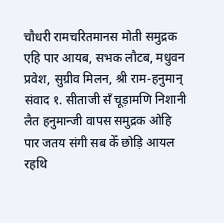चौधरी रामचरितमानस मोती समुद्रक एहि पार आयब, सभक लौटब, मधुवन प्रवेश, सुग्रीव मिलन, श्री राम-हनुमान् संवाद १. सीताजी सँ चूड़ामणि निशानी लैत हनुमान्जी वापस समुद्रक ओहि पार जतय संगी सब केँ छोड़ि आयल रहथि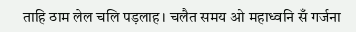ताहि ठाम लेल चलि पड़लाह। चलैत समय ओ महाध्वनि सँ गर्जना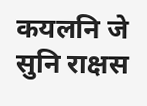कयलनि जे सुनि राक्षस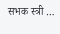सभक स्त्री …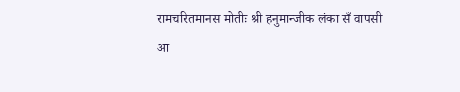रामचरितमानस मोतीः श्री हनुमान्जीक लंका सँ वापसी आ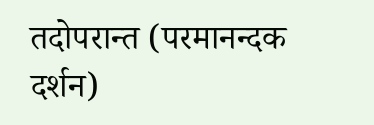तदोपरान्त (परमानन्दक दर्शन)